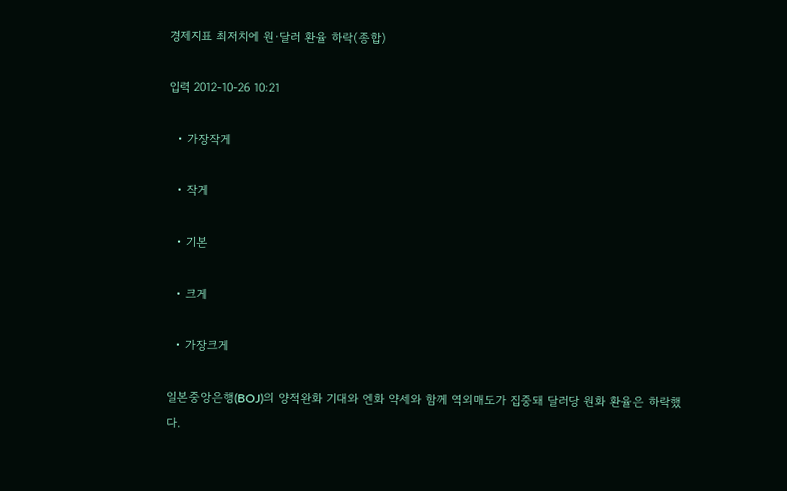경제지표 최저치에 원·달러 환율 하락(종합)

입력 2012-10-26 10:21

  • 가장작게

  • 작게

  • 기본

  • 크게

  • 가장크게

일본중앙은행(BOJ)의 양적완화 기대와 엔화 약세와 함께 역외매도가 집중돼 달러당 원화 환율은 하락했다.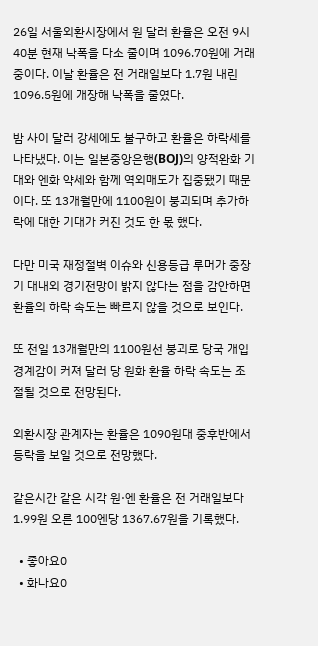26일 서울외환시장에서 원 달러 환율은 오전 9시40분 현재 낙폭을 다소 줄이며 1096.70원에 거래 중이다. 이날 환율은 전 거래일보다 1.7원 내린 1096.5원에 개장해 낙폭을 줄였다.

밤 사이 달러 강세에도 불구하고 환율은 하락세를 나타냈다. 이는 일본중앙은행(BOJ)의 양적완화 기대와 엔화 약세와 함께 역외매도가 집중됐기 때문이다. 또 13개월만에 1100원이 붕괴되며 추가하락에 대한 기대가 커진 것도 한 몫 했다.

다만 미국 재정절벽 이슈와 신용등급 루머가 중장기 대내외 경기전망이 밝지 않다는 점을 감안하면 환율의 하락 속도는 빠르지 않을 것으로 보인다.

또 전일 13개월만의 1100원선 붕괴로 당국 개입 경계감이 커져 달러 당 원화 환율 하락 속도는 조절될 것으로 전망된다.

외환시장 관계자는 환율은 1090원대 중후반에서 등락을 보일 것으로 전망했다.

같은시간 같은 시각 원·엔 환율은 전 거래일보다 1.99원 오른 100엔당 1367.67원을 기록했다.

  • 좋아요0
  • 화나요0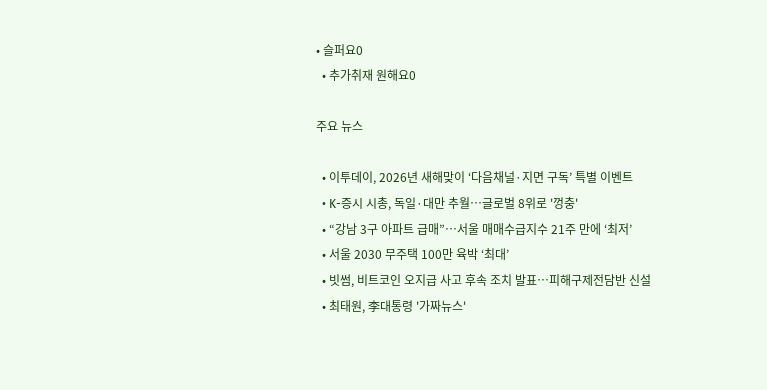• 슬퍼요0
  • 추가취재 원해요0

주요 뉴스

  • 이투데이, 2026년 새해맞이 ‘다음채널·지면 구독’ 특별 이벤트
  • K-증시 시총, 독일·대만 추월…글로벌 8위로 '껑충'
  • “강남 3구 아파트 급매”…서울 매매수급지수 21주 만에 ‘최저’
  • 서울 2030 무주택 100만 육박 ‘최대’
  • 빗썸, 비트코인 오지급 사고 후속 조치 발표…피해구제전담반 신설
  • 최태원, 李대통령 '가짜뉴스'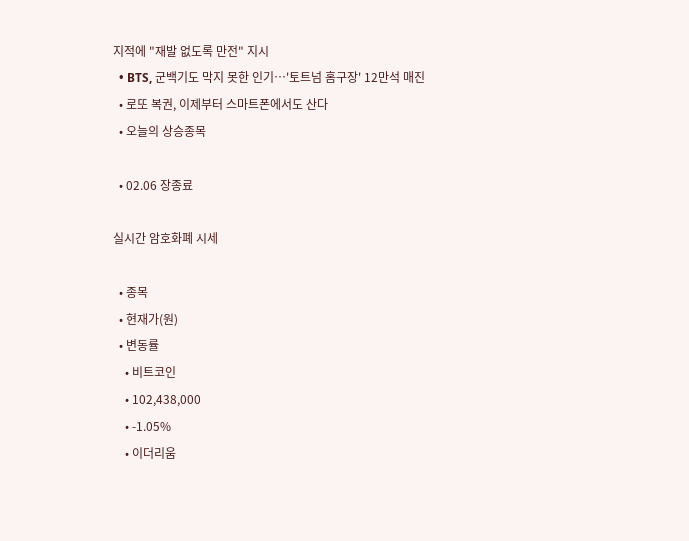지적에 "재발 없도록 만전" 지시
  • BTS, 군백기도 막지 못한 인기⋯'토트넘 홈구장' 12만석 매진
  • 로또 복권, 이제부터 스마트폰에서도 산다
  • 오늘의 상승종목

  • 02.06 장종료

실시간 암호화폐 시세

  • 종목
  • 현재가(원)
  • 변동률
    • 비트코인
    • 102,438,000
    • -1.05%
    • 이더리움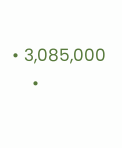• 3,085,000
    •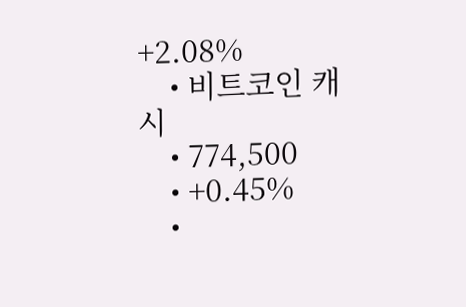+2.08%
    • 비트코인 캐시
    • 774,500
    • +0.45%
    •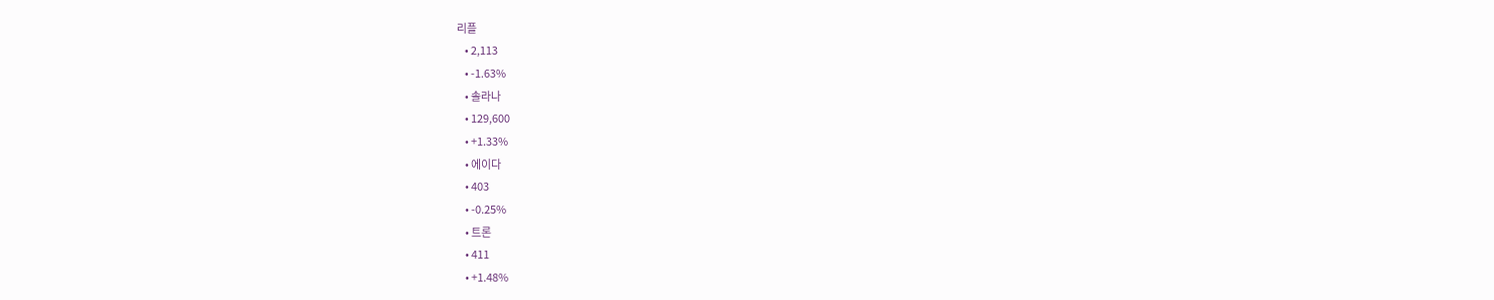리플
    • 2,113
    • -1.63%
    • 솔라나
    • 129,600
    • +1.33%
    • 에이다
    • 403
    • -0.25%
    • 트론
    • 411
    • +1.48%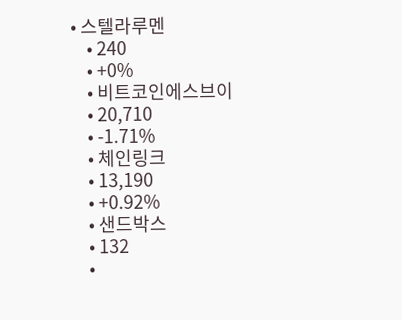• 스텔라루멘
    • 240
    • +0%
    • 비트코인에스브이
    • 20,710
    • -1.71%
    • 체인링크
    • 13,190
    • +0.92%
    • 샌드박스
    • 132
    •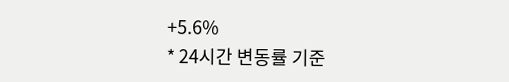+5.6%
* 24시간 변동률 기준